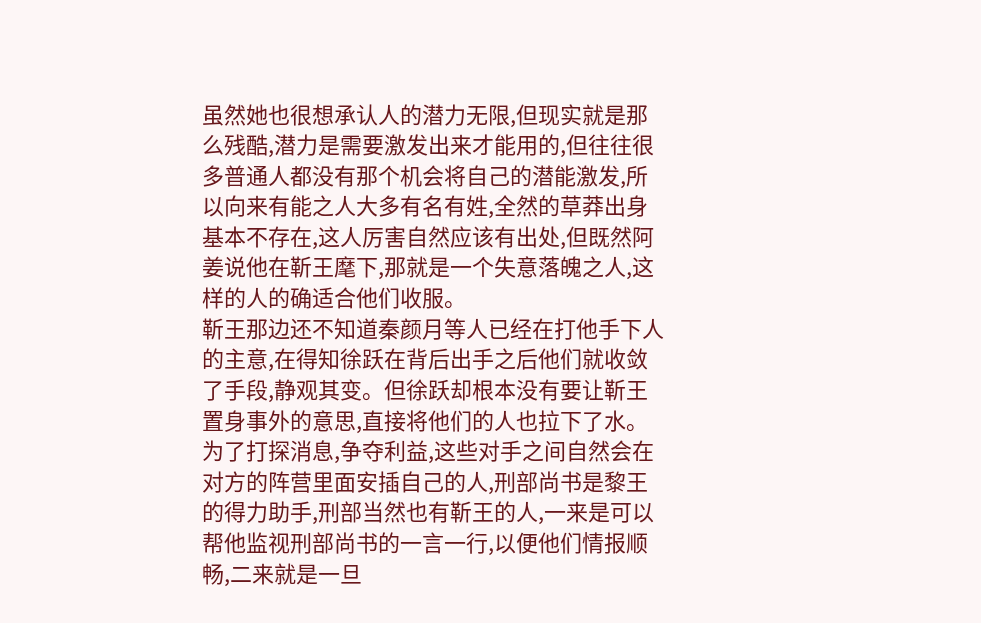虽然她也很想承认人的潜力无限,但现实就是那么残酷,潜力是需要激发出来才能用的,但往往很多普通人都没有那个机会将自己的潜能激发,所以向来有能之人大多有名有姓,全然的草莽出身基本不存在,这人厉害自然应该有出处,但既然阿姜说他在靳王麾下,那就是一个失意落魄之人,这样的人的确适合他们收服。
靳王那边还不知道秦颜月等人已经在打他手下人的主意,在得知徐跃在背后出手之后他们就收敛了手段,静观其变。但徐跃却根本没有要让靳王置身事外的意思,直接将他们的人也拉下了水。
为了打探消息,争夺利益,这些对手之间自然会在对方的阵营里面安插自己的人,刑部尚书是黎王的得力助手,刑部当然也有靳王的人,一来是可以帮他监视刑部尚书的一言一行,以便他们情报顺畅,二来就是一旦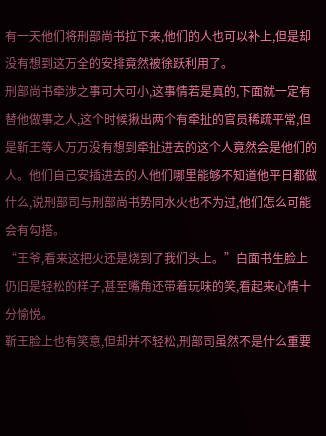有一天他们将刑部尚书拉下来,他们的人也可以补上,但是却没有想到这万全的安排竟然被徐跃利用了。
刑部尚书牵涉之事可大可小,这事情若是真的,下面就一定有替他做事之人,这个时候揪出两个有牵扯的官员稀疏平常,但是靳王等人万万没有想到牵扯进去的这个人竟然会是他们的人。他们自己安插进去的人他们哪里能够不知道他平日都做什么,说刑部司与刑部尚书势同水火也不为过,他们怎么可能会有勾搭。
“王爷,看来这把火还是烧到了我们头上。”白面书生脸上仍旧是轻松的样子,甚至嘴角还带着玩味的笑,看起来心情十分愉悦。
靳王脸上也有笑意,但却并不轻松,刑部司虽然不是什么重要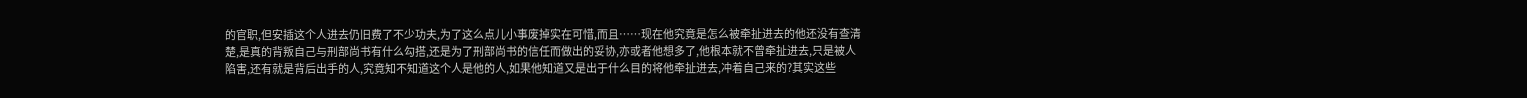的官职,但安插这个人进去仍旧费了不少功夫,为了这么点儿小事废掉实在可惜,而且……现在他究竟是怎么被牵扯进去的他还没有查清楚,是真的背叛自己与刑部尚书有什么勾搭,还是为了刑部尚书的信任而做出的妥协,亦或者他想多了,他根本就不曾牵扯进去,只是被人陷害,还有就是背后出手的人,究竟知不知道这个人是他的人,如果他知道又是出于什么目的将他牵扯进去,冲着自己来的?其实这些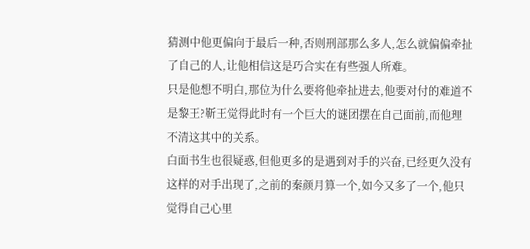猜测中他更偏向于最后一种,否则刑部那么多人,怎么就偏偏牵扯了自己的人,让他相信这是巧合实在有些强人所难。
只是他想不明白,那位为什么要将他牵扯进去,他要对付的难道不是黎王?靳王觉得此时有一个巨大的谜团摆在自己面前,而他理不清这其中的关系。
白面书生也很疑惑,但他更多的是遇到对手的兴奋,已经更久没有这样的对手出现了,之前的秦颜月算一个,如今又多了一个,他只觉得自己心里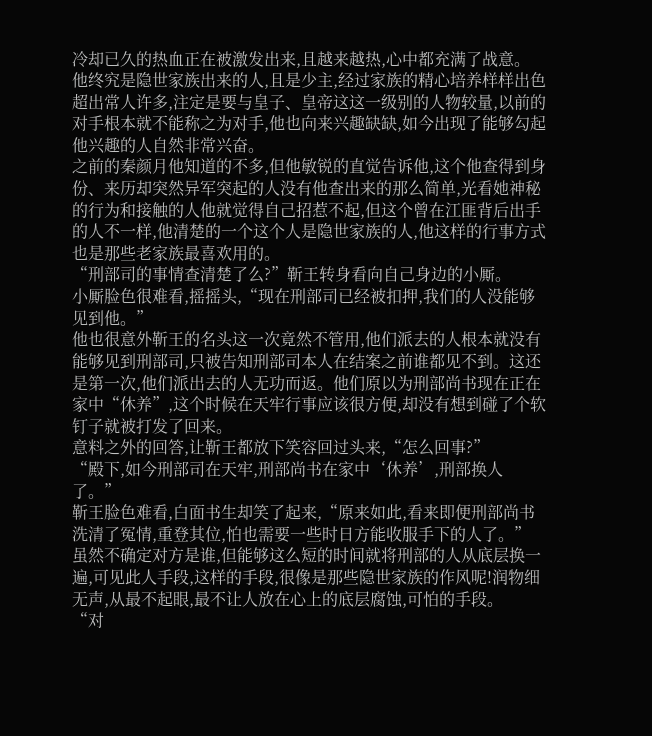冷却已久的热血正在被激发出来,且越来越热,心中都充满了战意。
他终究是隐世家族出来的人,且是少主,经过家族的精心培养样样出色超出常人许多,注定是要与皇子、皇帝这这一级别的人物较量,以前的对手根本就不能称之为对手,他也向来兴趣缺缺,如今出现了能够勾起他兴趣的人自然非常兴奋。
之前的秦颜月他知道的不多,但他敏锐的直觉告诉他,这个他查得到身份、来历却突然异军突起的人没有他查出来的那么简单,光看她神秘的行为和接触的人他就觉得自己招惹不起,但这个曾在江匪背后出手的人不一样,他清楚的一个这个人是隐世家族的人,他这样的行事方式也是那些老家族最喜欢用的。
“刑部司的事情查清楚了么?”靳王转身看向自己身边的小厮。
小厮脸色很难看,摇摇头,“现在刑部司已经被扣押,我们的人没能够见到他。”
他也很意外靳王的名头这一次竟然不管用,他们派去的人根本就没有能够见到刑部司,只被告知刑部司本人在结案之前谁都见不到。这还是第一次,他们派出去的人无功而返。他们原以为刑部尚书现在正在家中“休养”,这个时候在天牢行事应该很方便,却没有想到碰了个软钉子就被打发了回来。
意料之外的回答,让靳王都放下笑容回过头来,“怎么回事?”
“殿下,如今刑部司在天牢,刑部尚书在家中‘休养’,刑部换人了。”
靳王脸色难看,白面书生却笑了起来,“原来如此,看来即便刑部尚书洗清了冤情,重登其位,怕也需要一些时日方能收服手下的人了。”
虽然不确定对方是谁,但能够这么短的时间就将刑部的人从底层换一遍,可见此人手段,这样的手段,很像是那些隐世家族的作风呢!润物细无声,从最不起眼,最不让人放在心上的底层腐蚀,可怕的手段。
“对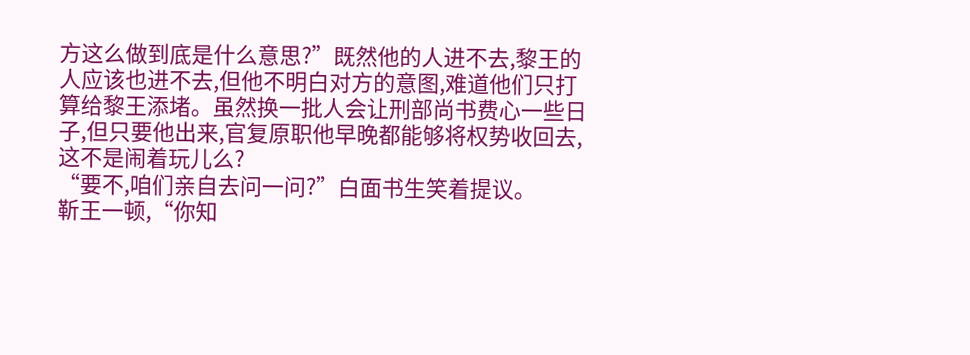方这么做到底是什么意思?”既然他的人进不去,黎王的人应该也进不去,但他不明白对方的意图,难道他们只打算给黎王添堵。虽然换一批人会让刑部尚书费心一些日子,但只要他出来,官复原职他早晚都能够将权势收回去,这不是闹着玩儿么?
“要不,咱们亲自去问一问?”白面书生笑着提议。
靳王一顿,“你知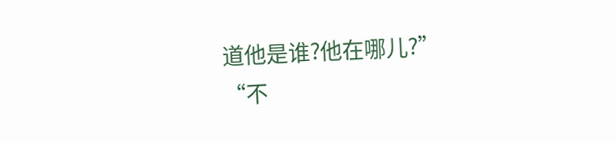道他是谁?他在哪儿?”
“不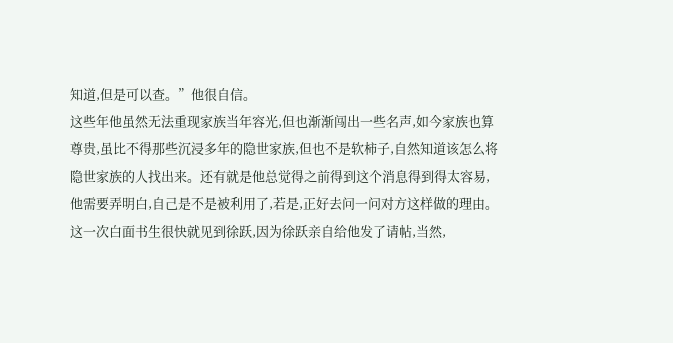知道,但是可以查。”他很自信。
这些年他虽然无法重现家族当年容光,但也渐渐闯出一些名声,如今家族也算尊贵,虽比不得那些沉浸多年的隐世家族,但也不是软柿子,自然知道该怎么将隐世家族的人找出来。还有就是他总觉得之前得到这个消息得到得太容易,他需要弄明白,自己是不是被利用了,若是,正好去问一问对方这样做的理由。
这一次白面书生很快就见到徐跃,因为徐跃亲自给他发了请帖,当然,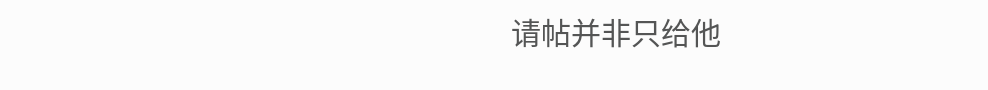请帖并非只给他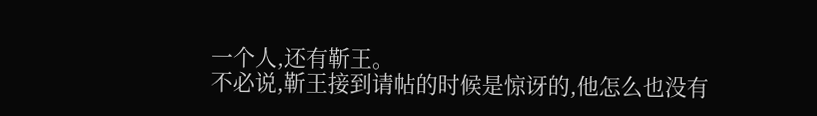一个人,还有靳王。
不必说,靳王接到请帖的时候是惊讶的,他怎么也没有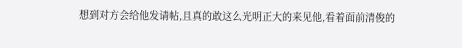想到对方会给他发请帖,且真的敢这么光明正大的来见他,看着面前清俊的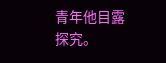青年他目露探究。